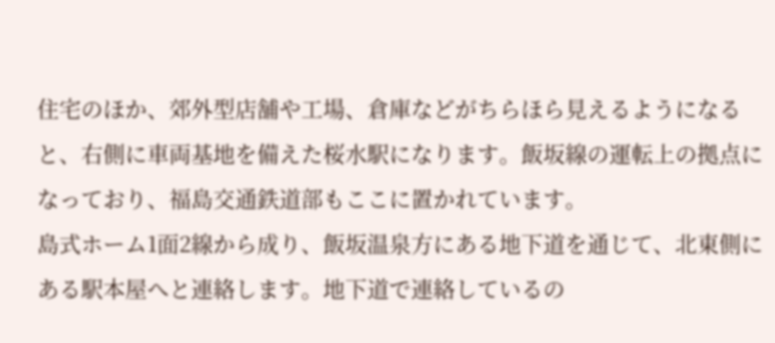住宅のほか、郊外型店舗や工場、倉庫などがちらほら見えるようになると、右側に車両基地を備えた桜水駅になります。飯坂線の運転上の拠点になっており、福島交通鉄道部もここに置かれています。
島式ホーム1面2線から成り、飯坂温泉方にある地下道を通じて、北東側にある駅本屋へと連絡します。地下道で連絡しているの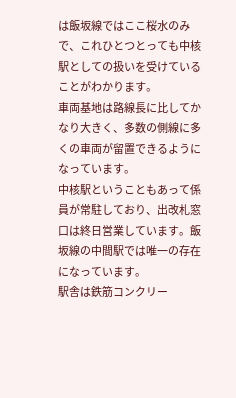は飯坂線ではここ桜水のみで、これひとつとっても中核駅としての扱いを受けていることがわかります。
車両基地は路線長に比してかなり大きく、多数の側線に多くの車両が留置できるようになっています。
中核駅ということもあって係員が常駐しており、出改札窓口は終日営業しています。飯坂線の中間駅では唯一の存在になっています。
駅舎は鉄筋コンクリー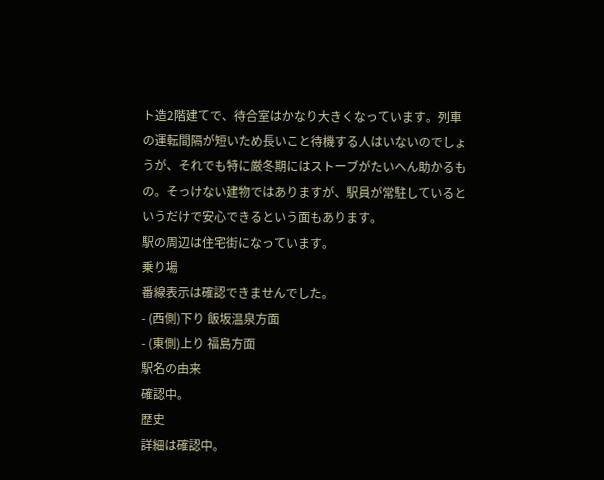ト造2階建てで、待合室はかなり大きくなっています。列車の運転間隔が短いため長いこと待機する人はいないのでしょうが、それでも特に厳冬期にはストーブがたいへん助かるもの。そっけない建物ではありますが、駅員が常駐しているというだけで安心できるという面もあります。
駅の周辺は住宅街になっています。
乗り場
番線表示は確認できませんでした。
- (西側)下り 飯坂温泉方面
- (東側)上り 福島方面
駅名の由来
確認中。
歴史
詳細は確認中。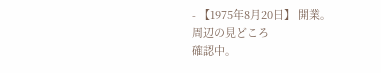- 【1975年8月20日】 開業。
周辺の見どころ
確認中。